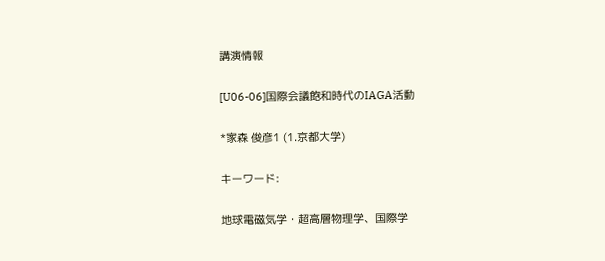講演情報

[U06-06]国際会議飽和時代のIAGA活動

*家森 俊彦1 (1.京都大学)

キーワード:

地球電磁気学・超高層物理学、国際学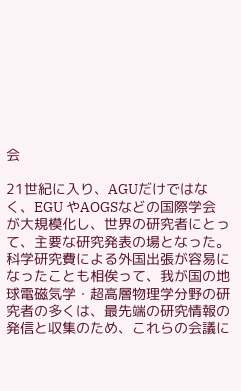会

21世紀に入り、AGUだけではなく、EGU やAOGSなどの国際学会が大規模化し、世界の研究者にとって、主要な研究発表の場となった。科学研究費による外国出張が容易になったことも相俟って、我が国の地球電磁気学・超高層物理学分野の研究者の多くは、最先端の研究情報の発信と収集のため、これらの会議に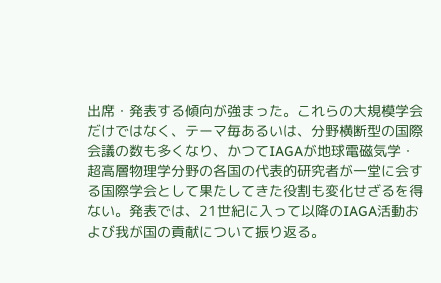出席・発表する傾向が強まった。これらの大規模学会だけではなく、テーマ毎あるいは、分野横断型の国際会議の数も多くなり、かつてIAGAが地球電磁気学・超高層物理学分野の各国の代表的研究者が一堂に会する国際学会として果たしてきた役割も変化せざるを得ない。発表では、21世紀に入って以降のIAGA活動および我が国の貢献について振り返る。